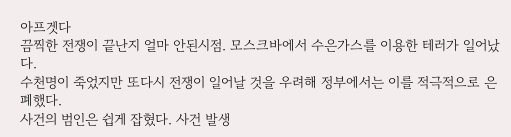아프겟다
끔찍한 전쟁이 끝난지 얼마 안된시점. 모스크바에서 수은가스를 이용한 테러가 일어났다.
수천명이 죽었지만 또다시 전쟁이 일어날 것을 우려해 정부에서는 이를 적극적으로 은폐했다.
사건의 범인은 쉽게 잡혔다. 사건 발생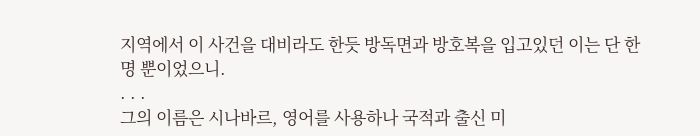지역에서 이 사건을 대비라도 한듯 방독면과 방호복을 입고있던 이는 단 한명 뿐이었으니.
. . .
그의 이름은 시나바르, 영어를 사용하나 국적과 출신 미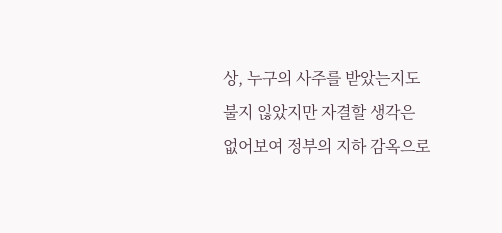상, 누구의 사주를 받았는지도 불지 읺았지만 자결할 생각은 없어보여 정부의 지하 감옥으로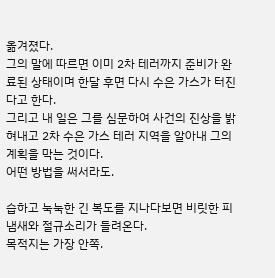옮겨졌다.
그의 말에 따르면 이미 2차 테러까지 준비가 완료된 상태이며 한달 후면 다시 수은 가스가 터진다고 한다.
그리고 내 일은 그를 심문하여 사건의 진상을 밝혀내고 2차 수은 가스 테러 지역을 알아내 그의 계획을 막는 것이다.
어떤 방법을 써서라도.

습하고 눅눅한 긴 복도를 지나다보면 비릿한 피냄새와 절규소리가 들려온다.
목적지는 가장 안쪽.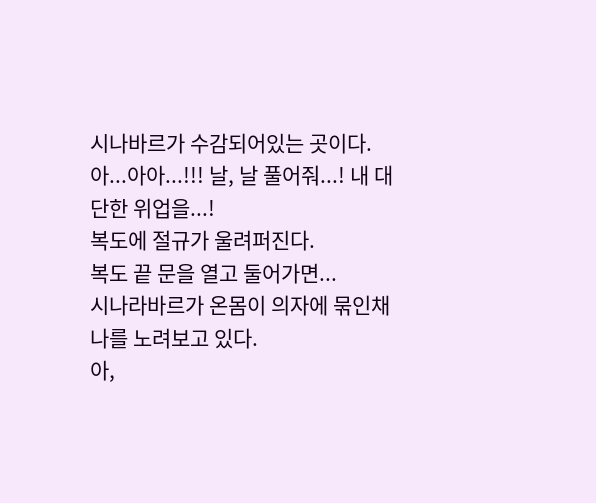시나바르가 수감되어있는 곳이다.
아...아아...!!! 날, 날 풀어줘...! 내 대단한 위업을...!
복도에 절규가 울려퍼진다.
복도 끝 문을 열고 둘어가면...
시나라바르가 온몸이 의자에 묶인채 나를 노려보고 있다.
아,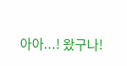아아...! 왔구나!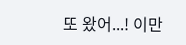또 왔어...! 이만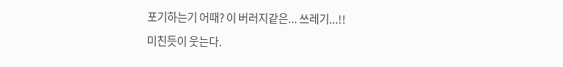포기하는기 어때? 이 버러지같은... 쓰레기...!!
미친듯이 웃는다.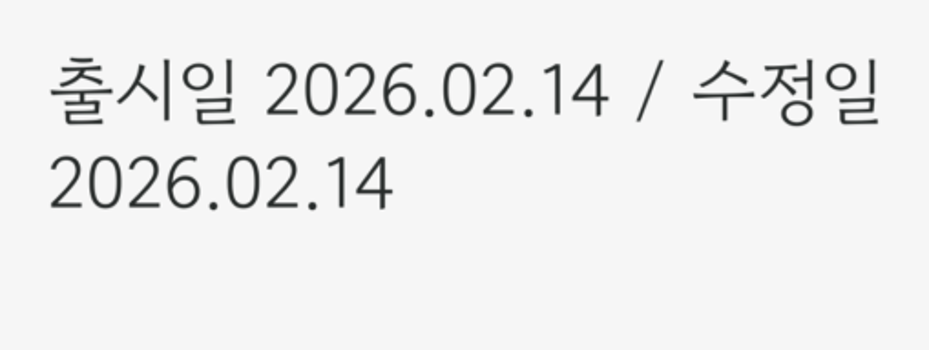출시일 2026.02.14 / 수정일 2026.02.14